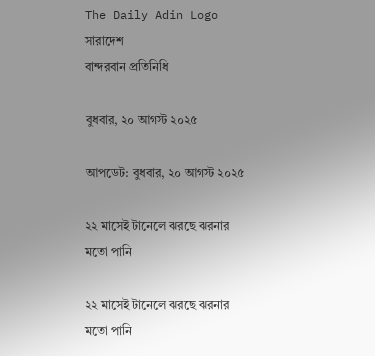The Daily Adin Logo
সারাদেশ
বান্দরবান প্রতিনিধি

বুধবার, ২০ আগস্ট ২০২৫

আপডেট: বুধবার, ২০ আগস্ট ২০২৫

২২ মাসেই টানেলে ঝরছে ঝরনার মতো পানি

২২ মাসেই টানেলে ঝরছে ঝরনার মতো পানি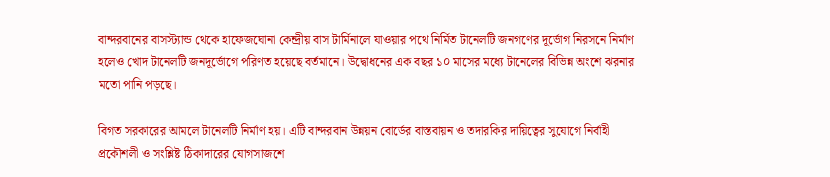বান্দরবানের বাসস্ট্যান্ড থেকে হাফেজঘোনা কেন্দ্রীয় বাস টার্মিনালে যাওয়ার পথে নির্মিত টানেলটি জনগণের দূর্ভোগ নিরসনে নির্মাণ হলেও খোদ টানেলটি জনদূর্ভোগে পরিণত হয়েছে বর্তমানে। উদ্বোধনের এক বছর ১০ মাসের মধ্যে টানেলের বিভিন্ন অংশে ঝরনার মতো পানি পড়ছে।

বিগত সরকারের আমলে টানেলটি নির্মাণ হয়। এটি বান্দরবান উন্নয়ন বোর্ডের বাস্তবায়ন ও তদারকির দায়িত্বের সুযোগে নির্বাহী প্রকৌশলী ও সংশ্লিষ্ট ঠিকাদারের যোগসাজশে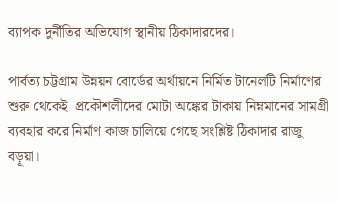ব্যাপক দুর্নীতির অভিযোগ স্থানীয় ঠিকাদারদের।

পার্বত্য চট্টগ্রাম উন্নয়ন বোর্ডের অর্থায়নে নির্মিত টানেলটি নির্মাণের শুরু থেকেই  প্রকৌশলীদের মোটা অঙ্কের টাকায় নিম্নমানের সামগ্রী ব্যবহার করে নির্মাণ কাজ চালিয়ে গেছে সংশ্লিষ্ট ঠিকাদার রাজু বড়ূয়া।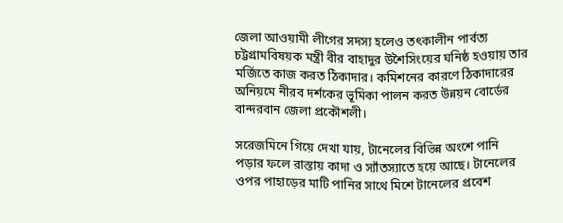জেলা আওয়ামী লীগের সদস্য হলেও তৎকালীন পার্বত্য চট্টগ্রামবিষয়ক মন্ত্রী বীর বাহাদুর উশৈসিংয়ের ঘনিষ্ঠ হওয়ায় তার মর্জিতে কাজ করত ঠিকাদার। কমিশনের কারণে ঠিকাদারের অনিয়মে নীরব দর্শকের ভূমিকা পালন করত উন্নয়ন বোর্ডের বান্দরবান জেলা প্রকৌশলী।

সরেজমিনে গিয়ে দেখা যায়, টানেলের বিভিন্ন অংশে পানি পড়ার ফলে রাস্তায় কাদা ও স্যাঁতস্যাতে হয়ে আছে। টানেলের ওপর পাহাড়ের মাটি পানির সাথে মিশে টানেলের প্রবেশ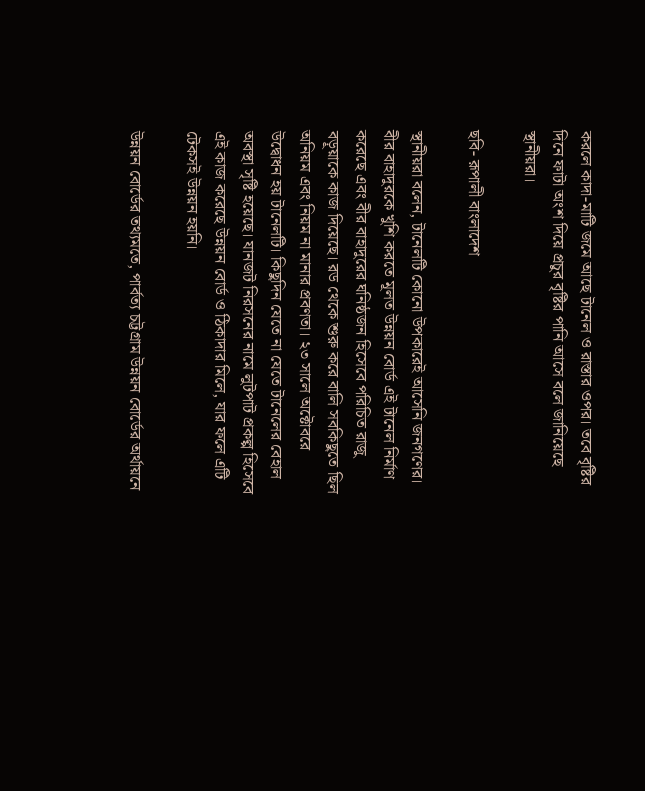করলে কাদা-মাটি জমে আছে টানেল ও রাস্তার ওপর। তবে বৃষ্টির দিনে ফাটা অংশ দিয়ে প্রচুর বৃষ্টির পানি আসে বলে জানিয়েছে স্থানীয়রা।

ছবি- রূপালী বাংলাদেশ

স্থানীয়রা বলেন, টানেলটি কোনো উপকারেই আসেনি জনগণের। বীর বাহাদুরকে খুশি করতে মূলত উন্নয়ন বোর্ড এই টানেল নির্মাণ করেছে এবং বীর বাহাদুরের ঘনিষ্ঠজন হিসেবে পরিচিত রাজু বড়ূয়াকে কাজ দিয়েছে। রড থেকে শুরু করে বালি সবকিছুতে ছিল অনিয়ম এবং নিয়ম না মানার প্রবণতা। ২৩ সালে অক্টোবরে উদ্বোধন হয় টানেলটি। কিছুদিন যেতে না যেতে টানেলের বেহাল অবস্থা সৃষ্টি হয়েছে। যানজট নিরসনের নামে লুটপাট প্রকল্প হিসেবে এই কাজ করেছে উন্নয়ন বোর্ড ও ঠিকাদার মিলে, যার ফলে এটি টেকসই উন্নয়ন হয়নি।

উন্নয়ন বোর্ডের তথ্যমতে, পার্বত্য চট্টগ্রাম উন্নয়ন বোর্ডের অর্থায়নে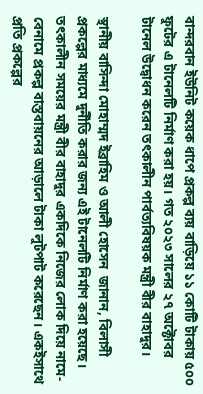বান্দরবান ইউনিট কয়েক ধাপে প্রকল্প ব্যয় বাড়িয়ে ১১ কোটি টাকায় ৫০০ ফুটের এ টানেলটি নির্মাণ করা হয়। গত ২০২৩ সালের ২৭ অক্টোবর টানেল উদ্বোধন করেন তৎকালীন পার্বত্যবিষয়ক মন্ত্রী বীর বাহাদুর।

স্থানীয় বাসিন্দা মোহাম্মদ ইব্রাহিম ও আলী হোসেন  জানান, বিলাসী প্রকল্পের মাধ্যমে দুর্নীতি করার জন্য এই টানেলটি নির্মাণ করা হয়েছে। তৎকালীন সময়ের মন্ত্রী বীর বাহাদুর একদিকে নিজের লোক দিয়ে নামে-বেনামে প্রকল্প বাস্তবায়নের আড়ালে টাকা লুটপাট করেছেন। একইসাথে প্রতি প্রকল্পের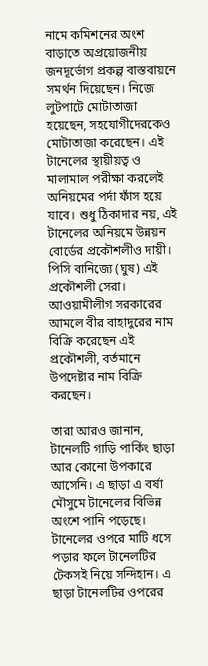নামে কমিশনের অংশ বাড়াতে অপ্রয়োজনীয় জনদূর্ভোগ প্রকল্প বাস্তবায়নে সমর্থন দিয়েছেন। নিজে লুটপাটে মোটাতাজা হয়েছেন, সহযোগীদেরকেও মোটাতাজা করেছেন। এই টানেলের স্থায়ীয়ত্ব ও মালামাল পরীক্ষা করলেই অনিয়মের পর্দা ফাঁস হয়ে যাবে। শুধু ঠিকাদার নয়, এই টানেলের অনিয়মে উন্নয়ন বোর্ডের প্রকৌশলীও দায়ী। পিসি বানিজ্যে (ঘুষ) এই প্রকৌশলী সেরা। আওয়ামীলীগ সরকারের আমলে বীর বাহাদুরের নাম বিক্রি করেছেন এই প্রকৌশলী, বর্তমানে উপদেষ্টার নাম বিক্রি করছেন।

তারা আরও জানান, টানেলটি গাড়ি পার্কিং ছাড়া আর কোনো উপকারে আসেনি। এ ছাড়া এ বর্ষা মৌসুমে টানেলের বিভিন্ন অংশে পানি পড়েছে। টানেলের ওপরে মাটি ধসে পড়ার ফলে টানেলটির টেকসই নিয়ে সন্দিহান। এ ছাড়া টানেলটির ওপরের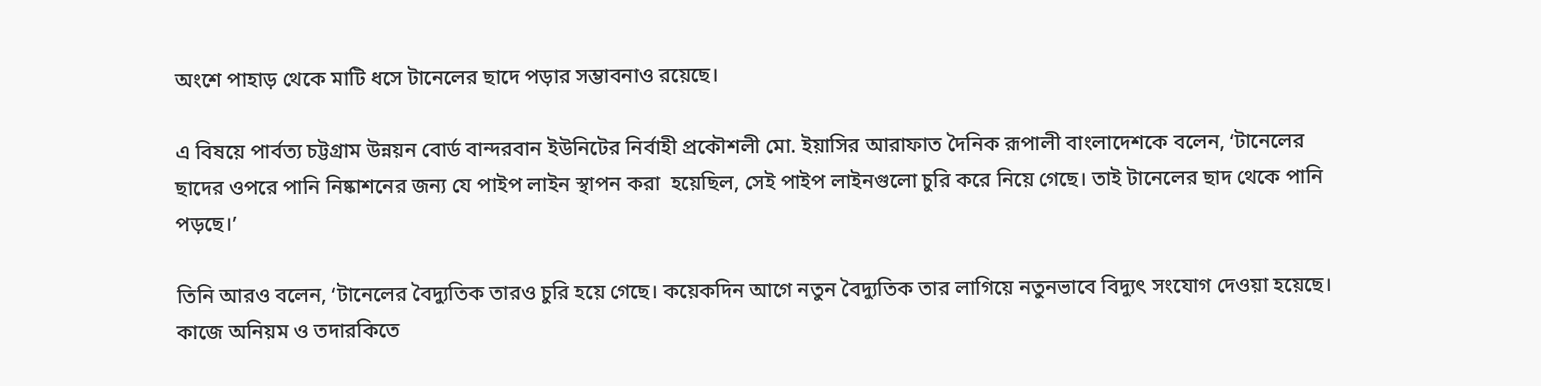অংশে পাহাড় থেকে মাটি ধসে টানেলের ছাদে পড়ার সম্ভাবনাও রয়েছে।

এ বিষয়ে পার্বত্য চট্টগ্রাম উন্নয়ন বোর্ড বান্দরবান ইউনিটের নির্বাহী প্রকৌশলী মো. ইয়াসির আরাফাত দৈনিক রূপালী বাংলাদেশকে বলেন, ‘টানেলের ছাদের ওপরে পানি নিষ্কাশনের জন্য যে পাইপ লাইন স্থাপন করা  হয়েছিল, সেই পাইপ লাইনগুলো চুরি করে নিয়ে গেছে। তাই টানেলের ছাদ থেকে পানি পড়ছে।’

তিনি আরও বলেন, ‘টানেলের বৈদ্যুতিক তারও চুরি হয়ে গেছে। কয়েকদিন আগে নতুন বৈদ্যুতিক তার লাগিয়ে নতুনভাবে বিদ্যুৎ সংযোগ দেওয়া হয়েছে। কাজে অনিয়ম ও তদারকিতে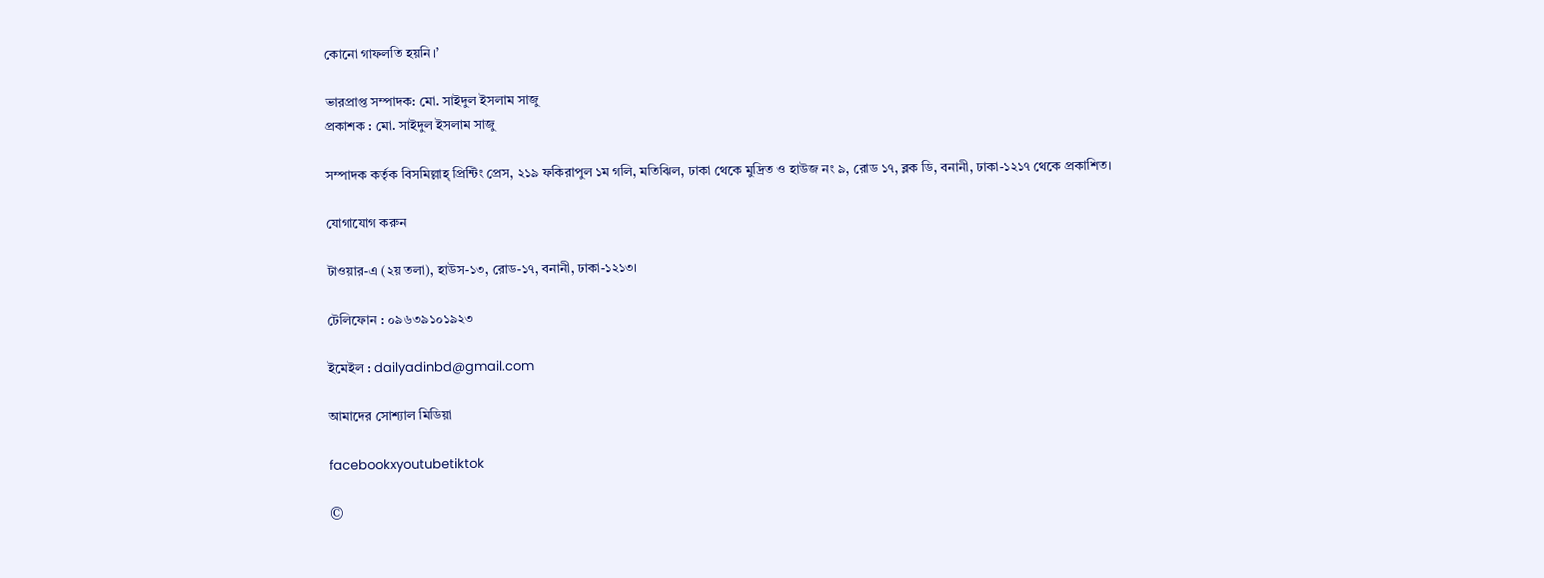কোনো গাফলতি হয়নি।’

ভারপ্রাপ্ত সম্পাদক: মো. সাইদুল ইসলাম সাজু
প্রকাশক : মো. সাইদুল ইসলাম সাজু

সম্পাদক কর্তৃক বিসমিল্লাহ্ প্রিন্টিং প্রেস, ২১৯ ফকিরাপুল ১ম গলি, মতিঝিল, ঢাকা থেকে মুদ্রিত ও হাউজ নং ৯, রোড ১৭, ব্লক ডি, বনানী, ঢাকা-১২১৭ থেকে প্রকাশিত।

যোগাযোগ করুন

টাওয়ার-এ (২য় তলা), হাউস-১৩, রোড-১৭, বনানী, ঢাকা-১২১৩।

টেলিফোন : ০৯৬৩৯১০১৯২৩

ইমেইল : dailyadinbd@gmail.com

আমাদের সোশ্যাল মিডিয়া

facebookxyoutubetiktok

©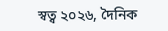স্বত্ব ২০২৬, দৈনিক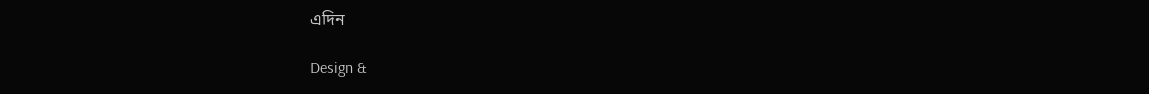এদিন

Design &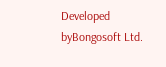Developed byBongosoft Ltd.